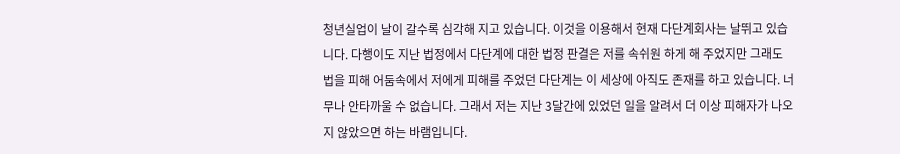청년실업이 날이 갈수록 심각해 지고 있습니다. 이것을 이용해서 현재 다단계회사는 날뛰고 있습니다. 다행이도 지난 법정에서 다단계에 대한 법정 판결은 저를 속쉬원 하게 해 주었지만 그래도 법을 피해 어둠속에서 저에게 피해를 주었던 다단계는 이 세상에 아직도 존재를 하고 있습니다. 너무나 안타까울 수 없습니다. 그래서 저는 지난 3달간에 있었던 일을 알려서 더 이상 피해자가 나오지 않았으면 하는 바램입니다.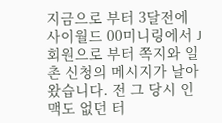지금으로 부터 3달전에 사이월드 00미니링에서 J회원으로 부터 쪽지와 일촌 신청의 메시지가 날아왔습니다. 전 그 당시 인맥도 없던 터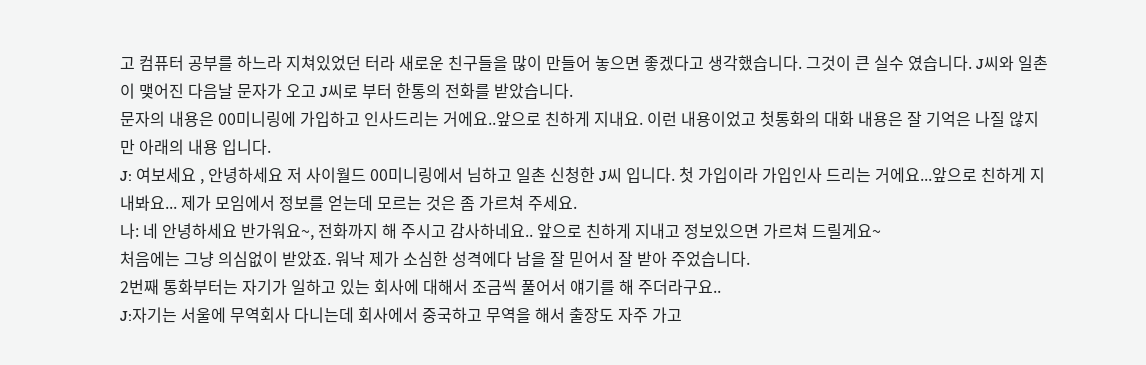고 컴퓨터 공부를 하느라 지쳐있었던 터라 새로운 친구들을 많이 만들어 놓으면 좋겠다고 생각했습니다. 그것이 큰 실수 였습니다. J씨와 일촌이 맺어진 다음날 문자가 오고 J씨로 부터 한통의 전화를 받았습니다.
문자의 내용은 00미니링에 가입하고 인사드리는 거에요..앞으로 친하게 지내요. 이런 내용이었고 첫통화의 대화 내용은 잘 기억은 나질 않지만 아래의 내용 입니다.
J: 여보세요 , 안녕하세요 저 사이월드 00미니링에서 님하고 일촌 신청한 J씨 입니다. 첫 가입이라 가입인사 드리는 거에요...앞으로 친하게 지내봐요... 제가 모임에서 정보를 얻는데 모르는 것은 좀 가르쳐 주세요.
나: 네 안녕하세요 반가워요~, 전화까지 해 주시고 감사하네요.. 앞으로 친하게 지내고 정보있으면 가르쳐 드릴게요~
처음에는 그냥 의심없이 받았죠. 워낙 제가 소심한 성격에다 남을 잘 믿어서 잘 받아 주었습니다.
2번째 통화부터는 자기가 일하고 있는 회사에 대해서 조금씩 풀어서 얘기를 해 주더라구요..
J:자기는 서울에 무역회사 다니는데 회사에서 중국하고 무역을 해서 출장도 자주 가고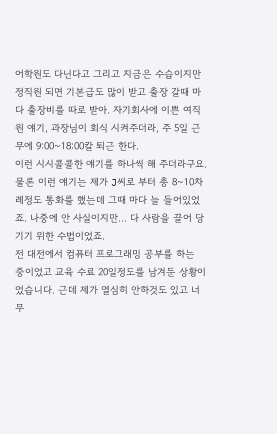어학원도 다닌다고 그리고 지금은 수습이지만 정직원 되면 기본급도 많이 받고 출장 갈때 마다 출장비를 따로 받아. 자기회사에 이쁜 여직원 얘기, 과장님이 회식 시켜주더라, 주 5일 근무에 9:00~18:00칼 퇴근 한다.
이런 시시콜콜한 얘기를 하나씩 해 주더라구요. 물론 이런 얘기는 제가 J씨로 부터 총 8~10차례정도 통화를 했는데 그때 마다 늘 들어있었죠. 나중에 안 사실이지만... 다 사람을 끌어 당기기 위한 수법이었죠.
전 대전에서 컴퓨터 프로그래밍 공부를 하는 중이었고 교육 수료 20일정도를 남겨둔 상황이었습니다. 근데 제가 열심히 안하것도 있고 너무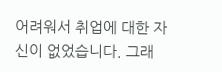어려워서 취업에 대한 자신이 없었습니다. 그래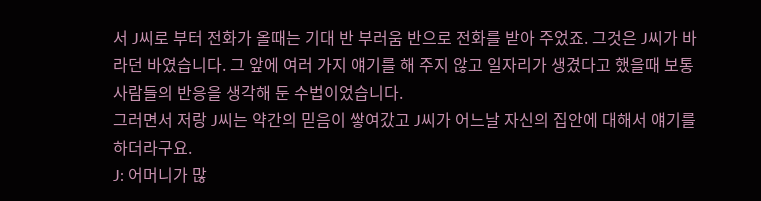서 J씨로 부터 전화가 올때는 기대 반 부러움 반으로 전화를 받아 주었죠. 그것은 J씨가 바라던 바였습니다. 그 앞에 여러 가지 얘기를 해 주지 않고 일자리가 생겼다고 했을때 보통 사람들의 반응을 생각해 둔 수법이었습니다.
그러면서 저랑 J씨는 약간의 믿음이 쌓여갔고 J씨가 어느날 자신의 집안에 대해서 얘기를 하더라구요.
J: 어머니가 많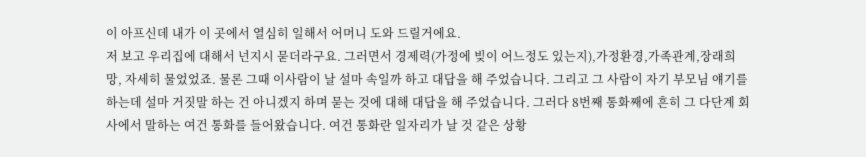이 아프신데 내가 이 곳에서 열심히 일해서 어머니 도와 드릴거에요.
저 보고 우리집에 대해서 넌지시 묻더라구요. 그러면서 경제력(가정에 빚이 어느정도 있는지),가정환경,가족관계,장래희망, 자세히 물었었죠. 물론 그때 이사람이 날 설마 속일까 하고 대답을 해 주었습니다. 그리고 그 사람이 자기 부모님 얘기를 하는데 설마 거짓말 하는 건 아니겠지 하며 묻는 것에 대해 대답을 해 주었습니다. 그러다 8번째 통화째에 흔히 그 다단계 회사에서 말하는 여건 통화를 들어왔습니다. 여건 통화란 일자리가 날 것 같은 상황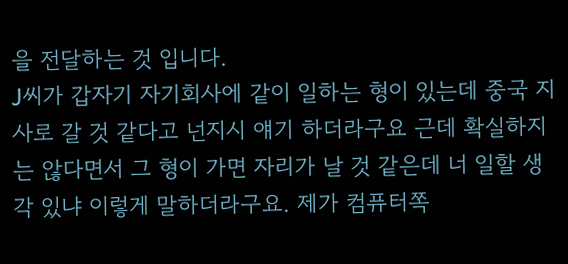을 전달하는 것 입니다.
J씨가 갑자기 자기회사에 같이 일하는 형이 있는데 중국 지사로 갈 것 같다고 넌지시 얘기 하더라구요 근데 확실하지는 않다면서 그 형이 가면 자리가 날 것 같은데 너 일할 생각 있냐 이렇게 말하더라구요. 제가 컴퓨터쪽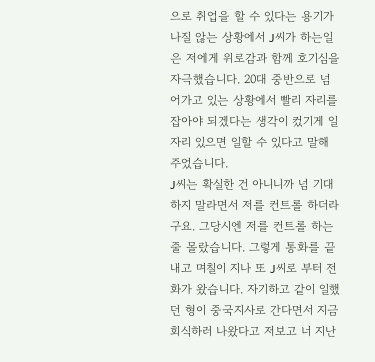으로 취업을 할 수 있다는 용기가 나질 않는 상황에서 J씨가 하는일은 저에게 위로감과 함께 호기심을 자극했습니다. 20대 중반으로 넘어가고 있는 상황에서 빨리 자리를 잡아야 되겠다는 생각이 컸기게 일자리 있으면 일할 수 있다고 말해 주었습니다.
J씨는 확실한 건 아니니까 넘 기대 하지 말라면서 저를 컨트롤 하더라구요. 그당시엔 저를 컨트롤 하는 줄 몰랐습니다. 그렇게 통화를 끝내고 며칠이 지나 또 J씨로 부터 전화가 왔습니다. 자기하고 같이 일했던 형이 중국지사로 간다면서 지금 회식하러 나왔다고 저보고 너 지난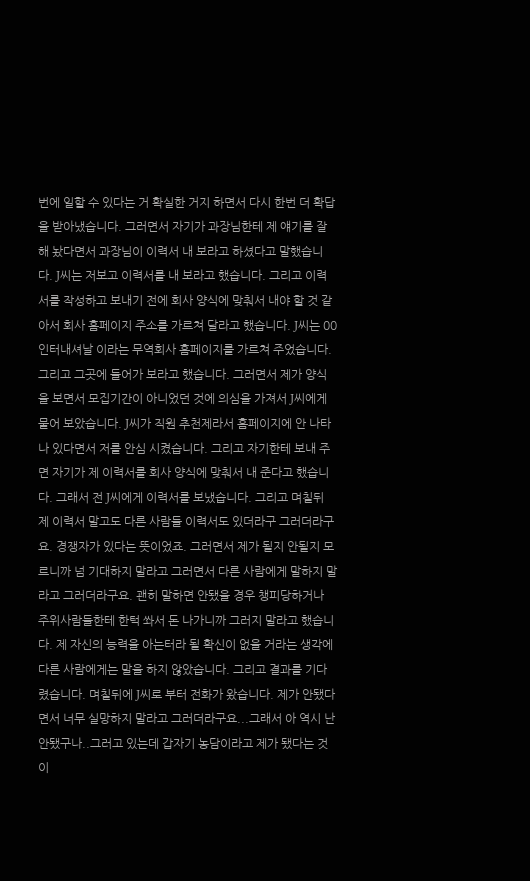번에 일할 수 있다는 거 확실한 거지 하면서 다시 한번 더 확답을 받아냈습니다. 그러면서 자기가 과장님한테 제 얘기를 잘 해 놨다면서 과장님이 이력서 내 보라고 하셨다고 말했습니다. J씨는 저보고 이력서를 내 보라고 했습니다. 그리고 이력서를 작성하고 보내기 전에 회사 양식에 맞춰서 내야 할 것 같아서 회사 홈페이지 주소를 가르쳐 달라고 했습니다. J씨는 00인터내셔날 이라는 무역회사 홈페이지를 가르쳐 주었습니다. 그리고 그곳에 들어가 보라고 했습니다. 그러면서 제가 양식을 보면서 모집기간이 아니었던 것에 의심을 가져서 J씨에게 물어 보았습니다. J씨가 직원 추천제라서 홈페이지에 안 나타나 있다면서 저를 안심 시켰습니다. 그리고 자기한테 보내 주면 자기가 제 이력서를 회사 양식에 맞춰서 내 준다고 했습니다. 그래서 전 J씨에게 이력서를 보냈습니다. 그리고 며칠뒤 제 이력서 말고도 다른 사람들 이력서도 있더라구 그러더라구요. 경쟁자가 있다는 뜻이었죠. 그러면서 제가 될지 안될지 모르니까 넘 기대하지 말라고 그러면서 다른 사람에게 말하지 말라고 그러더라구요. 괜히 말하면 안됐을 경우 챙피당하거나 주위사람들한테 한턱 쏴서 돈 나가니까 그러지 말라고 했습니다. 제 자신의 능력을 아는터라 될 확신이 없을 거라는 생각에 다른 사람에게는 말을 하지 않았습니다. 그리고 결과를 기다렸습니다. 며칠뒤에 J씨로 부터 전화가 왔습니다. 제가 안됐다면서 너무 실망하지 말라고 그러더라구요...그래서 아 역시 난 안됐구나..그러고 있는데 갑자기 농담이라고 제가 됐다는 것이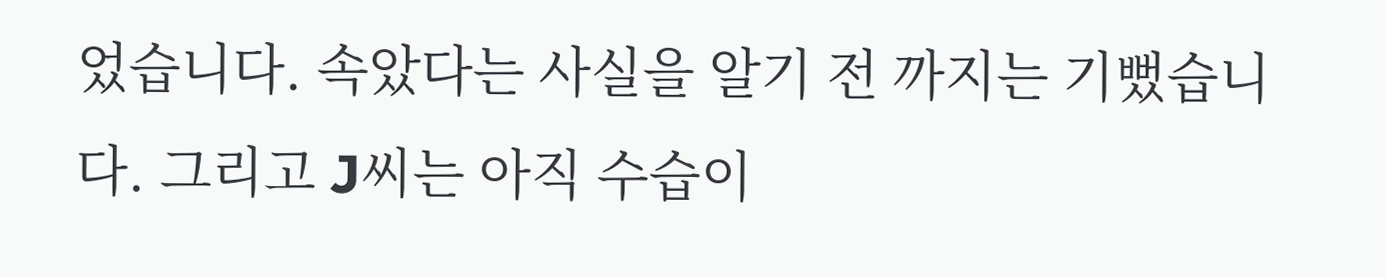었습니다. 속았다는 사실을 알기 전 까지는 기뻤습니다. 그리고 J씨는 아직 수습이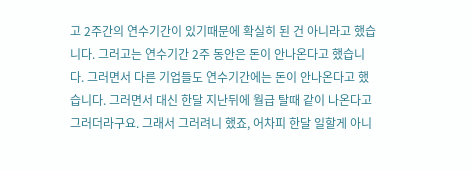고 2주간의 연수기간이 있기때문에 확실히 된 건 아니라고 했습니다. 그러고는 연수기간 2주 동안은 돈이 안나온다고 했습니다. 그러면서 다른 기업들도 연수기간에는 돈이 안나온다고 했습니다. 그러면서 대신 한달 지난뒤에 월급 탈때 같이 나온다고 그러더라구요. 그래서 그러려니 했죠, 어차피 한달 일할게 아니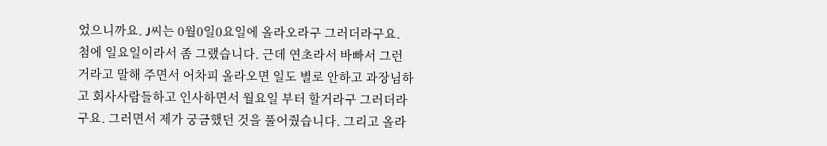었으니까요. J씨는 0월0일0요일에 올라오라구 그러더라구요. 첨에 일요일이라서 좀 그랬습니다. 근데 연초라서 바빠서 그런거라고 말해 주면서 어차피 올라오면 일도 별로 안하고 과장님하고 회사사람들하고 인사하면서 월요일 부터 할거라구 그러더라구요. 그러면서 제가 궁금했던 것을 풀어줬습니다. 그리고 올라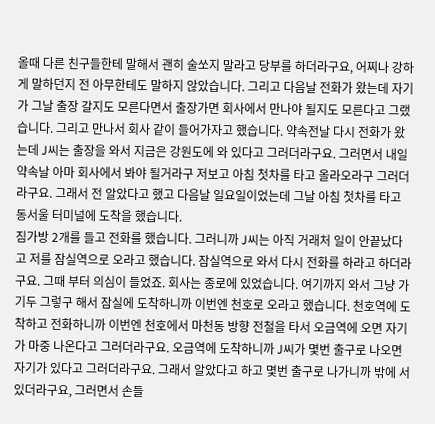올때 다른 친구들한테 말해서 괜히 술쏘지 말라고 당부를 하더라구요, 어찌나 강하게 말하던지 전 아무한테도 말하지 않았습니다. 그리고 다음날 전화가 왔는데 자기가 그날 출장 갈지도 모른다면서 출장가면 회사에서 만나야 될지도 모른다고 그랬습니다. 그리고 만나서 회사 같이 들어가자고 했습니다. 약속전날 다시 전화가 왔는데 J씨는 출장을 와서 지금은 강원도에 와 있다고 그러더라구요. 그러면서 내일 약속날 아마 회사에서 봐야 될거라구 저보고 아침 첫차를 타고 올라오라구 그러더라구요. 그래서 전 알았다고 했고 다음날 일요일이었는데 그날 아침 첫차를 타고 동서울 터미널에 도착을 했습니다.
짐가방 2개를 들고 전화를 했습니다. 그러니까 J씨는 아직 거래처 일이 안끝났다고 저를 잠실역으로 오라고 했습니다. 잠실역으로 와서 다시 전화를 하라고 하더라구요. 그때 부터 의심이 들었죠. 회사는 종로에 있었습니다. 여기까지 와서 그냥 가기두 그렇구 해서 잠실에 도착하니까 이번엔 천호로 오라고 했습니다. 천호역에 도착하고 전화하니까 이번엔 천호에서 마천동 방향 전철을 타서 오금역에 오면 자기가 마중 나온다고 그러더라구요. 오금역에 도착하니까 J씨가 몇번 출구로 나오면 자기가 있다고 그러더라구요. 그래서 알았다고 하고 몇번 출구로 나가니까 밖에 서 있더라구요, 그러면서 손들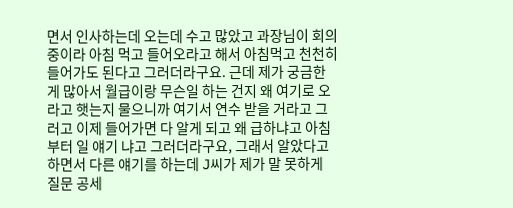면서 인사하는데 오는데 수고 많았고 과장님이 회의중이라 아침 먹고 들어오라고 해서 아침먹고 천천히 들어가도 된다고 그러더라구요. 근데 제가 궁금한게 많아서 월급이랑 무슨일 하는 건지 왜 여기로 오라고 햇는지 물으니까 여기서 연수 받을 거라고 그러고 이제 들어가면 다 알게 되고 왜 급하냐고 아침부터 일 얘기 냐고 그러더라구요, 그래서 알았다고 하면서 다른 얘기를 하는데 J씨가 제가 말 못하게 질문 공세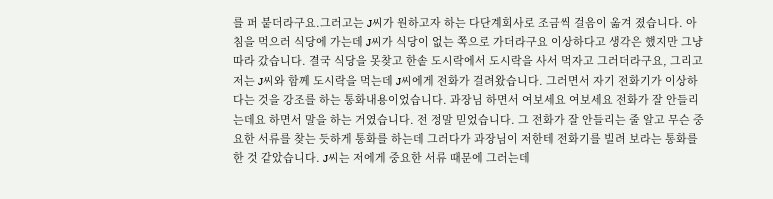를 퍼 붙더라구요.그러고는 J씨가 원하고자 하는 다단계회사로 조금씩 걸음이 옮겨 졌습니다. 아침을 먹으러 식당에 가는데 J씨가 식당이 없는 쪽으로 가더라구요 이상하다고 생각은 했지만 그냥 따라 갔습니다. 결국 식당을 못찾고 한솥 도시락에서 도시락을 사서 먹자고 그러더라구요, 그리고 저는 J씨와 함께 도시락을 먹는데 J씨에게 전화가 걸려왔습니다. 그러면서 자기 전화기가 이상하다는 것을 강조를 하는 통화내용이었습니다. 과장님 하면서 여보세요 여보세요 전화가 잘 안들리는데요 하면서 말을 하는 거였습니다. 전 정말 믿었습니다. 그 전화가 잘 안들리는 줄 알고 무슨 중요한 서류를 찾는 듯하게 통화를 하는데 그러다가 과장님이 저한테 전화기를 빌려 보라는 통화를 한 것 같았습니다. J씨는 저에게 중요한 서류 때문에 그러는데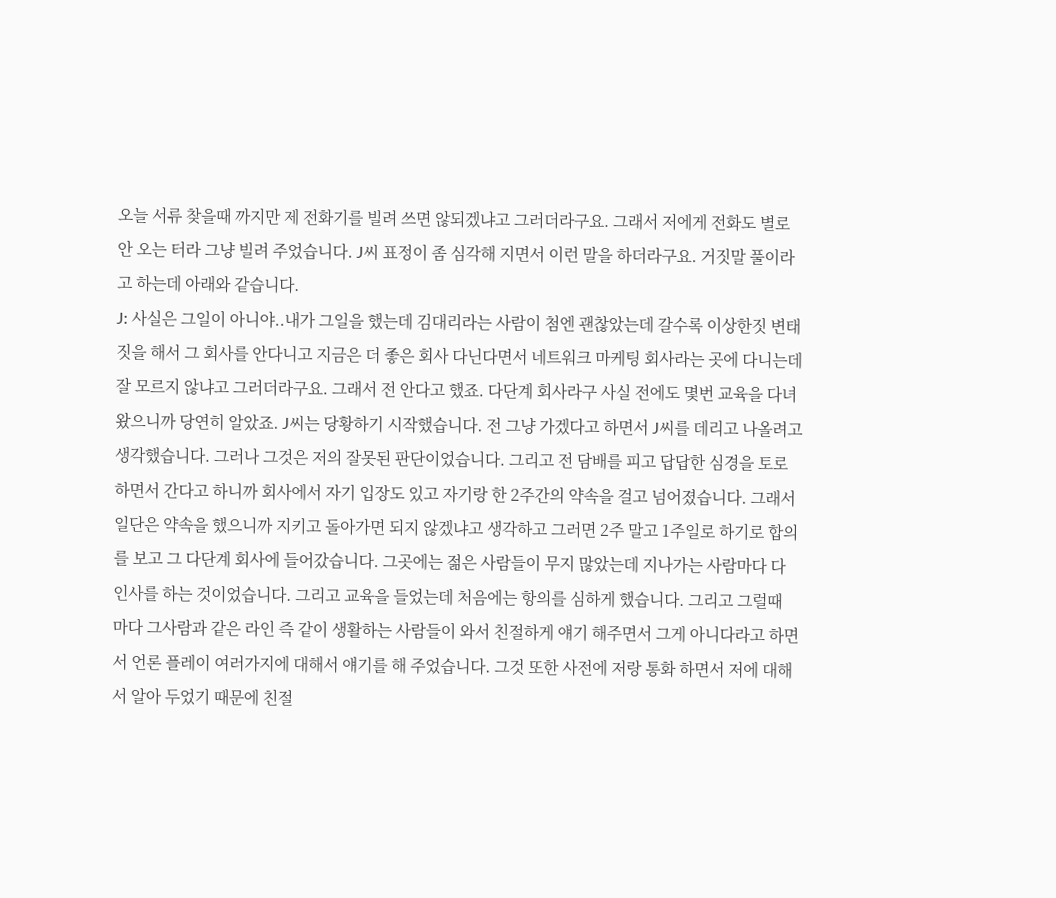오늘 서류 찾을때 까지만 제 전화기를 빌려 쓰면 않되겠냐고 그러더라구요. 그래서 저에게 전화도 별로 안 오는 터라 그냥 빌려 주었습니다. J씨 표정이 좀 심각해 지면서 이런 말을 하더라구요. 거짓말 풀이라고 하는데 아래와 같습니다.
J: 사실은 그일이 아니야..내가 그일을 했는데 김대리라는 사람이 첨엔 괜찮았는데 갈수록 이상한짓 변태짓을 해서 그 회사를 안다니고 지금은 더 좋은 회사 다닌다면서 네트워크 마케팅 회사라는 곳에 다니는데 잘 모르지 않냐고 그러더라구요. 그래서 전 안다고 했죠. 다단계 회사라구 사실 전에도 몇번 교육을 다녀왔으니까 당연히 알았죠. J씨는 당황하기 시작했습니다. 전 그냥 가겠다고 하면서 J씨를 데리고 나올려고 생각했습니다. 그러나 그것은 저의 잘못된 판단이었습니다. 그리고 전 담배를 피고 답답한 심경을 토로 하면서 간다고 하니까 회사에서 자기 입장도 있고 자기랑 한 2주간의 약속을 걸고 넘어졌습니다. 그래서 일단은 약속을 했으니까 지키고 돌아가면 되지 않겠냐고 생각하고 그러면 2주 말고 1주일로 하기로 합의를 보고 그 다단계 회사에 들어갔습니다. 그곳에는 젊은 사람들이 무지 많았는데 지나가는 사람마다 다 인사를 하는 것이었습니다. 그리고 교육을 들었는데 처음에는 항의를 심하게 했습니다. 그리고 그럴때 마다 그사람과 같은 라인 즉 같이 생활하는 사람들이 와서 친절하게 얘기 해주면서 그게 아니다라고 하면서 언론 플레이 여러가지에 대해서 얘기를 해 주었습니다. 그것 또한 사전에 저랑 통화 하면서 저에 대해서 알아 두었기 때문에 친절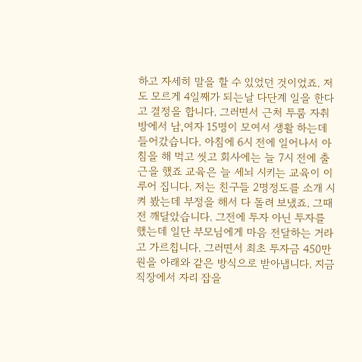하고 자세히 말을 할 수 있었던 것이었죠. 저도 모르게 4일째가 되는날 다단계 일을 한다고 결정을 합니다. 그러면서 근처 투룸 자취방에서 남,여자 15명이 모여서 생활 하는데 들어갔습니다. 아침에 6시 전에 일어나서 아침을 해 먹고 씻고 회사에는 늘 7시 전에 출근을 했죠 교육은 늘 세뇌 시키는 교육이 이루어 집니다. 저는 친구들 2명정도를 소개 시켜 봤는데 부정을 해서 다 돌려 보냈죠. 그때 전 깨달았습니다. 그전에 투자 아닌 투자를 했는데 일단 부모님에게 마음 전달하는 거라고 가르칩니다. 그러면서 최초 투자금 450만원을 아래와 같은 방식으로 받아냅니다. 지금 직장에서 자리 잡을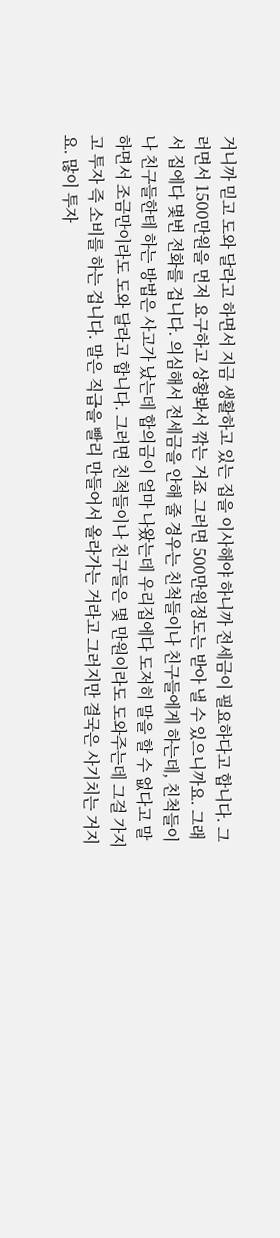거니까 믿고 도와 달라고 하면서 지금 생활하고 있는 집을 이사해야 하니까 전세금이 필요하다고 합니다. 그러면서 1500만원을 먼저 요구하고 상황봐서 깎는 거죠 그러면 500만원정도는 받아 낼 수 있으니까요. 그래서 집에다 몇번 전화를 겁니다. 의심해서 전세금을 안해 줄 경우는 친척들이나 친구들에게 하는데, 친척들이나 친구들한테 하는 방법은 사고가 났는데 합의금이 얼마 나왔는데 우리집에다 도저히 말을 할 수 없다고 말하면서 조금만이라도 도와 달라고 합니다. 그러면 친척들이나 친구들은 몇 만원이라도 도와주는데 그걸 가지고 투자 즉 소비를 하는 겁니다. 말은 직급을 빨리 만들어서 올라가는 거라고 그러지만 결국은 사기치는 거지요. 많이 투자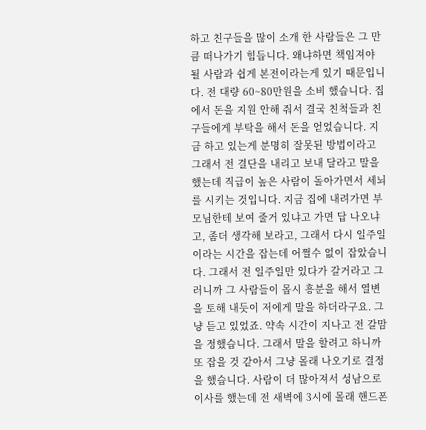하고 친구들을 많이 소개 한 사람들은 그 만큼 떠나가기 힘듭니다. 왜냐하면 책임져야 될 사람과 쉽게 본전이라는게 있기 때문입니다. 전 대량 60~80만원을 소비 했습니다. 집에서 돈을 지원 안해 줘서 결국 친척들과 친구들에게 부탁을 해서 돈을 얻었습니다. 지금 하고 있는게 분명히 잘못된 방법이라고 그래서 전 결단을 내리고 보내 달라고 말을 했는데 직급이 높은 사람이 돌아가면서 세뇌를 시키는 것입니다. 지금 집에 내려가면 부모님한테 보여 줄거 있냐고 가면 답 나오냐고, 좀더 생각해 보라고, 그래서 다시 일주일이라는 시간을 잡는데 어쩔수 없이 잡았습니다. 그래서 전 일주일만 있다가 갈거라고 그러니까 그 사람들이 몹시 흥분을 해서 열변을 토해 내듯이 저에게 말을 하더라구요. 그냥 듣고 있었죠. 약속 시간이 지나고 전 갈맘을 정했습니다. 그래서 말을 할려고 하니까 또 잡을 것 같아서 그냥 몰래 나오기로 결정을 했습니다. 사람이 더 많아져서 성남으로 이사를 했는데 전 새벽에 3시에 몰래 핸드폰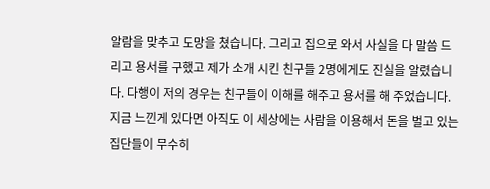알람을 맞추고 도망을 쳤습니다. 그리고 집으로 와서 사실을 다 말씀 드리고 용서를 구했고 제가 소개 시킨 친구들 2명에게도 진실을 알렸습니다. 다행이 저의 경우는 친구들이 이해를 해주고 용서를 해 주었습니다. 지금 느낀게 있다면 아직도 이 세상에는 사람을 이용해서 돈을 벌고 있는 집단들이 무수히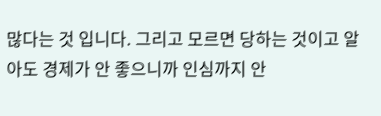많다는 것 입니다. 그리고 모르면 당하는 것이고 알아도 경제가 안 좋으니까 인심까지 안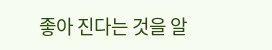좋아 진다는 것을 알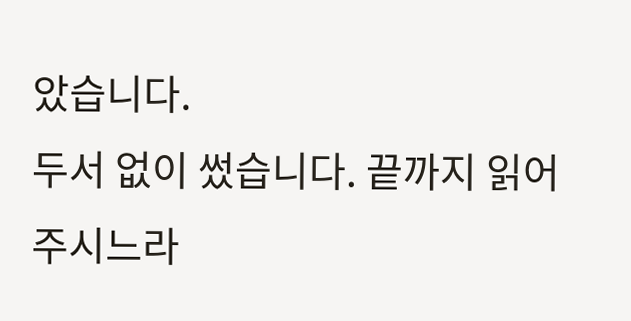았습니다.
두서 없이 썼습니다. 끝까지 읽어 주시느라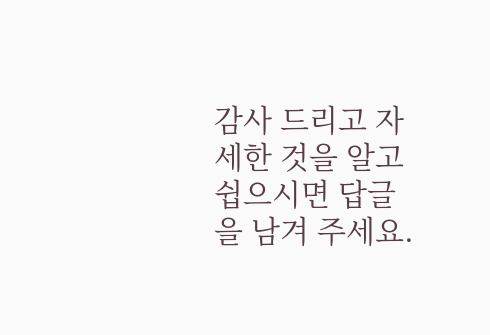감사 드리고 자세한 것을 알고 쉽으시면 답글을 남겨 주세요.